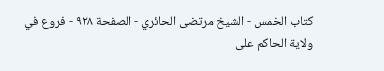كتاب الخمس - الشيخ مرتضى الحائري - الصفحة ٩٢٨ - فروع في ولاية الحاكم على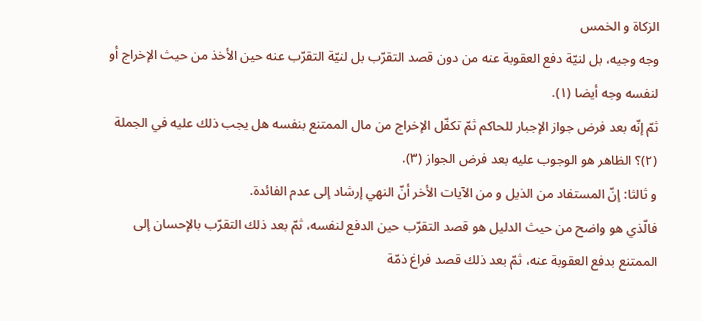الزكاة و الخمس
وجه وجيه، بل لنيّة دفع العقوبة عنه من دون قصد التقرّب بل لنيّة التقرّب عنه حين الأخذ من حيث الإخراج أو لنفسه وجه أيضا (١).
ثمّ إنّه بعد فرض جواز الإجبار للحاكم ثمّ تكفّل الإخراج من مال الممتنع بنفسه هل يجب ذلك عليه في الجملة (٢)؟ الظاهر هو الوجوب عليه بعد فرض الجواز (٣).
و ثالثا: إنّ المستفاد من الذيل و من الآيات الأخر أنّ النهي إرشاد إلى عدم الفائدة.
فالّذي هو واضح من حيث الدليل هو قصد التقرّب حين الدفع لنفسه، ثمّ بعد ذلك التقرّب بالإحسان إلى الممتنع بدفع العقوبة عنه، ثمّ بعد ذلك قصد فراغ ذمّة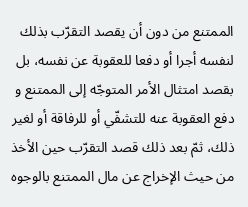الممتنع من دون أن يقصد التقرّب بذلك لنفسه أجرا أو دفعا للعقوبة عن نفسه، بل بقصد امتثال الأمر المتوجّه إلى الممتنع و دفع العقوبة عنه للتشفّي أو للرفاقة أو لغير ذلك، ثمّ بعد ذلك قصد التقرّب حين الأخذ من حيث الإخراج عن مال الممتنع بالوجوه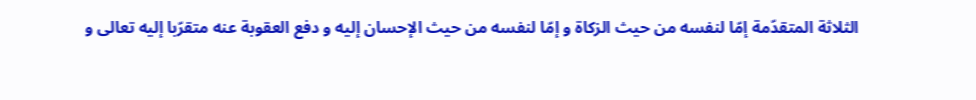الثلاثة المتقدّمة إمّا لنفسه من حيث الزكاة و إمّا لنفسه من حيث الإحسان إليه و دفع العقوبة عنه متقرّبا إليه تعالى و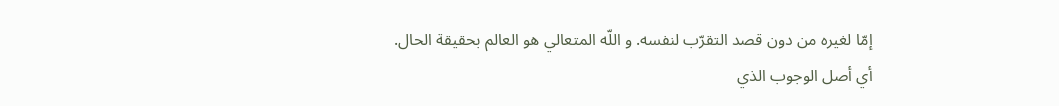إمّا لغيره من دون قصد التقرّب لنفسه. و اللّه المتعالي هو العالم بحقيقة الحال.
أي أصل الوجوب الذي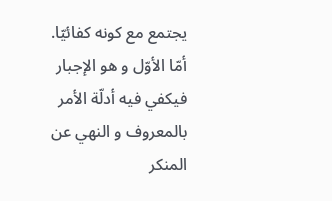يجتمع مع كونه كفائيّا.
أمّا الأوّل و هو الإجبار فيكفي فيه أدلّة الأمر بالمعروف و النهي عن المنكر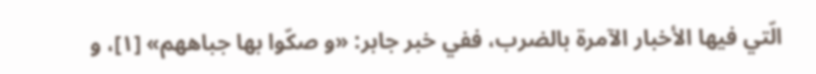الّتي فيها الأخبار الآمرة بالضرب، ففي خبر جابر: «و صكّوا بها جباههم» [١]، و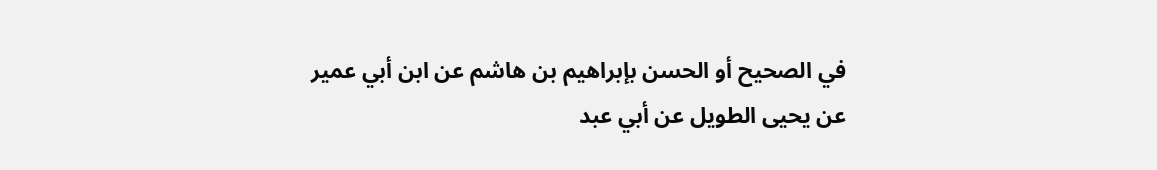في الصحيح أو الحسن بإبراهيم بن هاشم عن ابن أبي عمير عن يحيى الطويل عن أبي عبد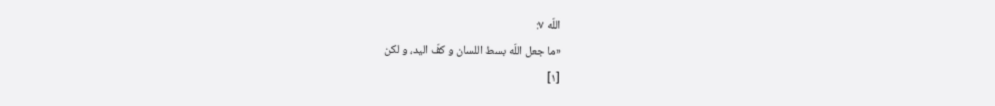اللّه ٧:
«ما جعل اللّه بسط اللسان و كفّ اليد، و لكن
[١]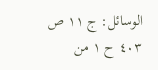الوسائل: ج ١١ ص ٤٠٣ ح ١ من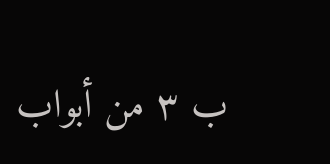ب ٣ من أبواب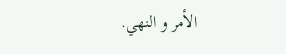الأمر و النهي.